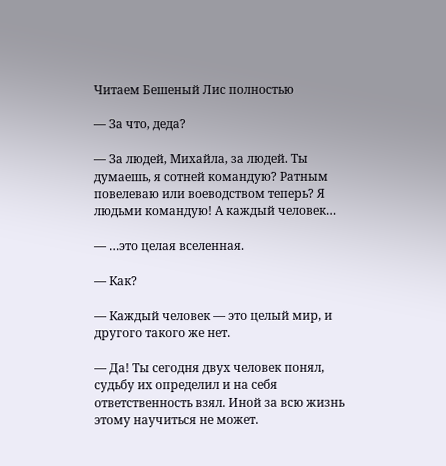Читаем Бешеный Лис полностью

— За что, деда?

— За людей, Михайла, за людей. Ты думаешь, я сотней командую? Ратным повелеваю или воеводством теперь? Я людьми командую! А каждый человек…

— …это целая вселенная.

— Как?

— Каждый человек — это целый мир, и другого такого же нет.

— Да! Ты сегодня двух человек понял, судьбу их определил и на себя ответственность взял. Иной за всю жизнь этому научиться не может.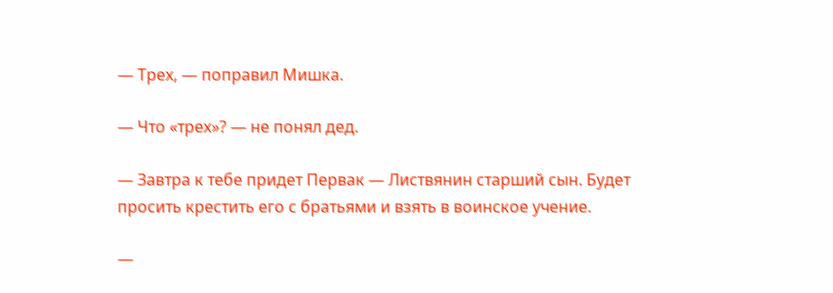— Трех, — поправил Мишка.

— Что «трех»? — не понял дед.

— Завтра к тебе придет Первак — Листвянин старший сын. Будет просить крестить его с братьями и взять в воинское учение.

—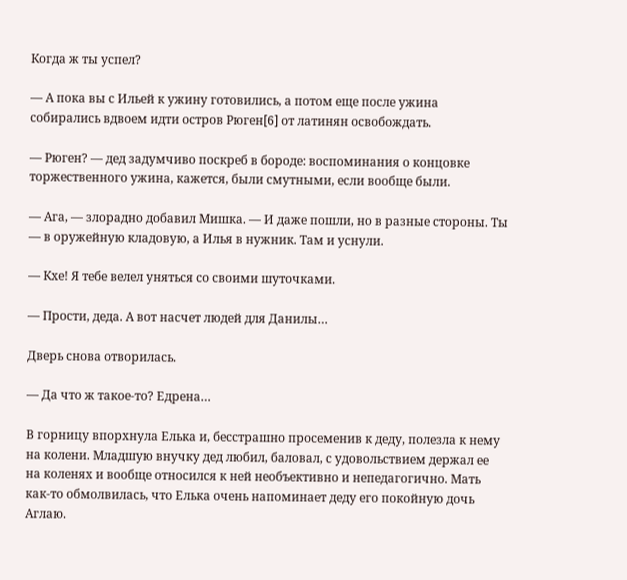Когда ж ты успел?

— А пока вы с Ильей к ужину готовились, а потом еще после ужина собирались вдвоем идти остров Рюген[6] от латинян освобождать.

— Рюген? — дед задумчиво поскреб в бороде: воспоминания о концовке торжественного ужина, кажется, были смутными, если вообще были.

— Ага, — злорадно добавил Мишка. — И даже пошли, но в разные стороны. Ты — в оружейную кладовую, а Илья в нужник. Там и уснули.

— Кхе! Я тебе велел уняться со своими шуточками.

— Прости, деда. А вот насчет людей для Данилы…

Дверь снова отворилась.

— Да что ж такое-то? Едрена…

В горницу впорхнула Елька и, бесстрашно просеменив к деду, полезла к нему на колени. Младшую внучку дед любил, баловал, с удовольствием держал ее на коленях и вообще относился к ней необъективно и непедагогично. Мать как-то обмолвилась, что Елька очень напоминает деду его покойную дочь Аглаю.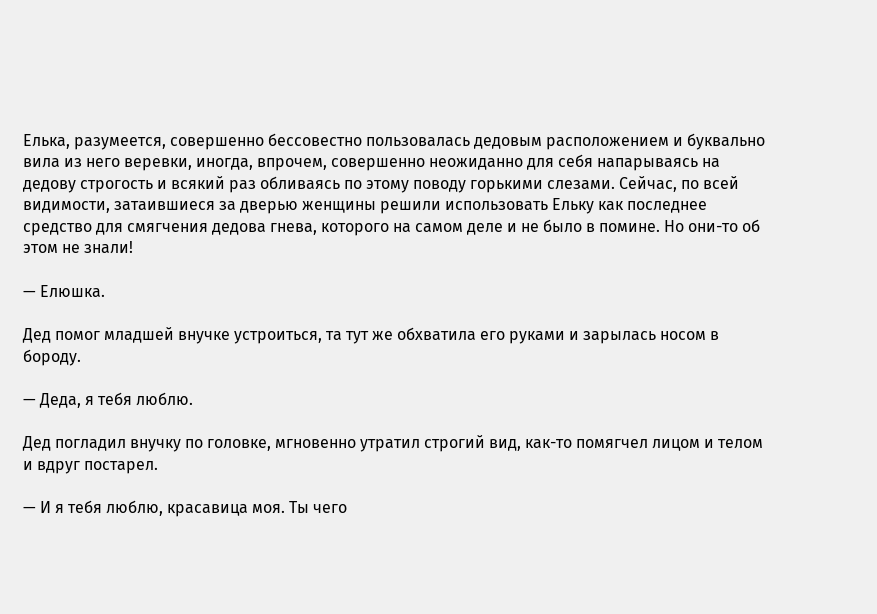Елька, разумеется, совершенно бессовестно пользовалась дедовым расположением и буквально вила из него веревки, иногда, впрочем, совершенно неожиданно для себя напарываясь на дедову строгость и всякий раз обливаясь по этому поводу горькими слезами. Сейчас, по всей видимости, затаившиеся за дверью женщины решили использовать Ельку как последнее средство для смягчения дедова гнева, которого на самом деле и не было в помине. Но они-то об этом не знали!

— Елюшка.

Дед помог младшей внучке устроиться, та тут же обхватила его руками и зарылась носом в бороду.

— Деда, я тебя люблю.

Дед погладил внучку по головке, мгновенно утратил строгий вид, как-то помягчел лицом и телом и вдруг постарел.

— И я тебя люблю, красавица моя. Ты чего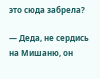это сюда забрела?

— Деда, не сердись на Мишаню, он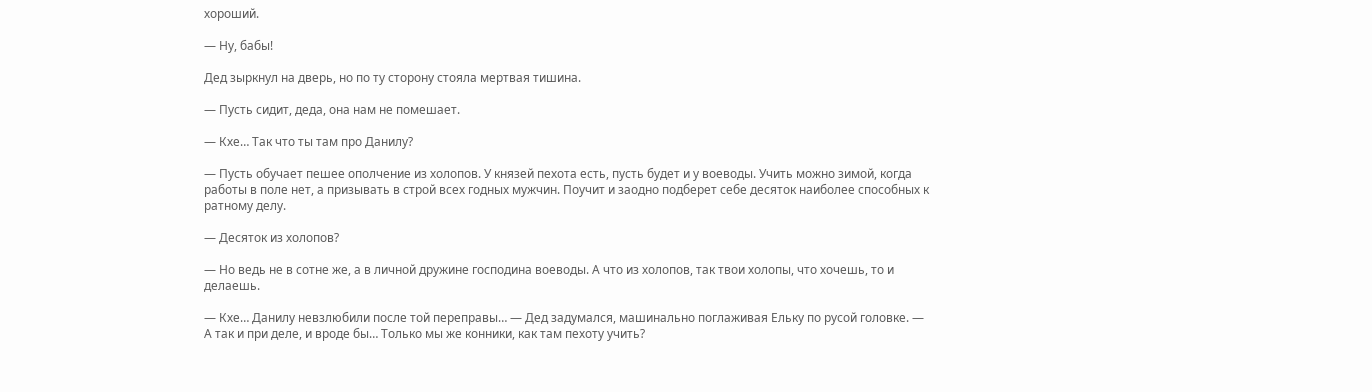хороший.

— Ну, бабы!

Дед зыркнул на дверь, но по ту сторону стояла мертвая тишина.

— Пусть сидит, деда, она нам не помешает.

— Кхе… Так что ты там про Данилу?

— Пусть обучает пешее ополчение из холопов. У князей пехота есть, пусть будет и у воеводы. Учить можно зимой, когда работы в поле нет, а призывать в строй всех годных мужчин. Поучит и заодно подберет себе десяток наиболее способных к ратному делу.

— Десяток из холопов?

— Но ведь не в сотне же, а в личной дружине господина воеводы. А что из холопов, так твои холопы, что хочешь, то и делаешь.

— Кхе… Данилу невзлюбили после той переправы… — Дед задумался, машинально поглаживая Ельку по русой головке. — А так и при деле, и вроде бы… Только мы же конники, как там пехоту учить?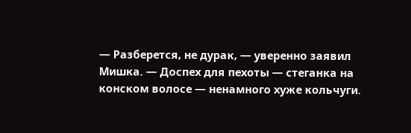— Разберется, не дурак, — уверенно заявил Мишка. — Доспех для пехоты — стеганка на конском волосе — ненамного хуже кольчуги.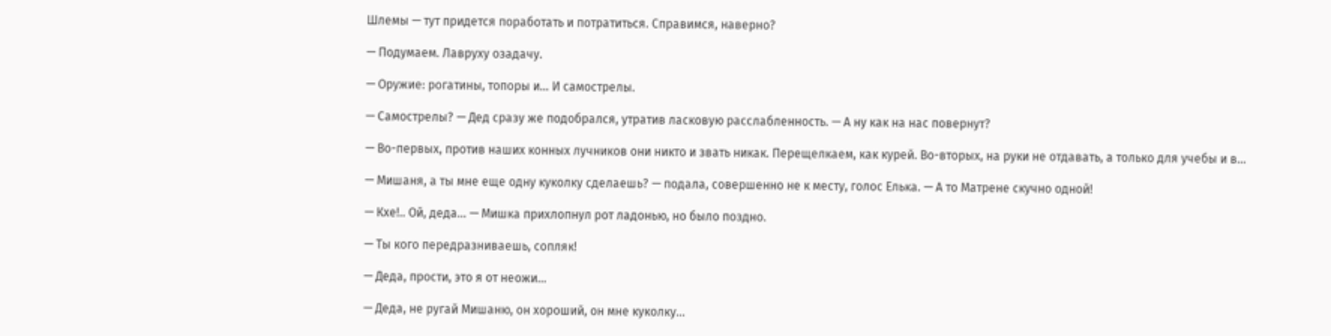Шлемы — тут придется поработать и потратиться. Справимся, наверно?

— Подумаем. Лавруху озадачу.

— Оружие: рогатины, топоры и… И самострелы.

— Самострелы? — Дед сразу же подобрался, утратив ласковую расслабленность. — А ну как на нас повернут?

— Во-первых, против наших конных лучников они никто и звать никак. Перещелкаем, как курей. Во-вторых, на руки не отдавать, а только для учебы и в…

— Мишаня, а ты мне еще одну куколку сделаешь? — подала, совершенно не к месту, голос Елька. — А то Матрене скучно одной!

— Кхе!.. Ой, деда… — Мишка прихлопнул рот ладонью, но было поздно.

— Ты кого передразниваешь, сопляк!

— Деда, прости, это я от неожи…

— Деда, не ругай Мишаню, он хороший, он мне куколку…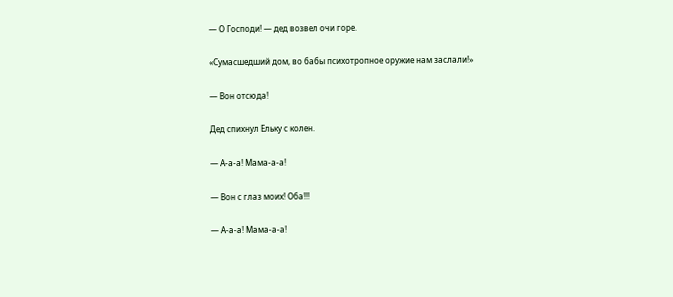— О Господи! — дед возвел очи горе.

«Сумасшедший дом, во бабы психотропное оружие нам заслали!»

— Вон отсюда!

Дед спихнул Ельку с колен.

— А-а-а! Мама-а-а!

— Вон с глаз моих! Оба!!!

— А-а-а! Мама-а-а!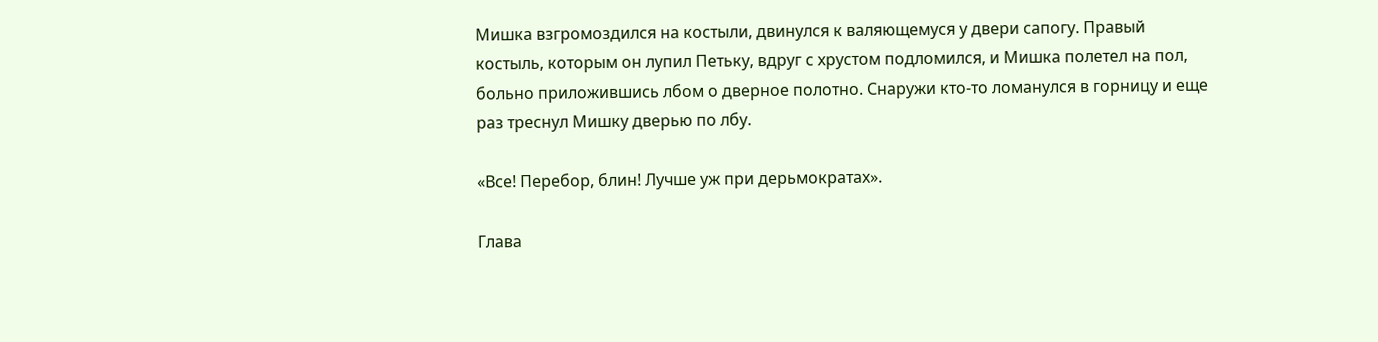Мишка взгромоздился на костыли, двинулся к валяющемуся у двери сапогу. Правый костыль, которым он лупил Петьку, вдруг с хрустом подломился, и Мишка полетел на пол, больно приложившись лбом о дверное полотно. Снаружи кто-то ломанулся в горницу и еще раз треснул Мишку дверью по лбу.

«Все! Перебор, блин! Лучше уж при дерьмократах».

Глава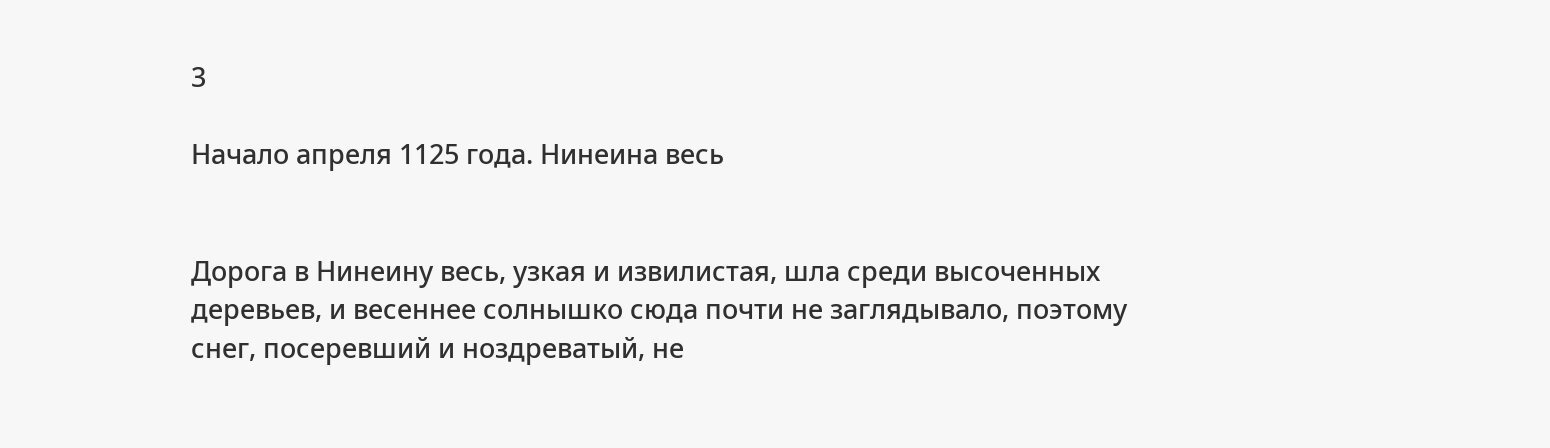3

Начало апреля 1125 года. Нинеина весь


Дорога в Нинеину весь, узкая и извилистая, шла среди высоченных деревьев, и весеннее солнышко сюда почти не заглядывало, поэтому снег, посеревший и ноздреватый, не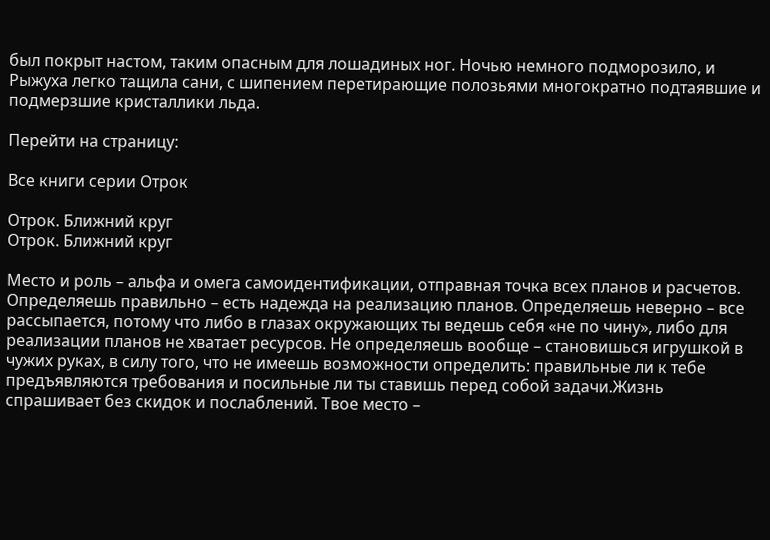был покрыт настом, таким опасным для лошадиных ног. Ночью немного подморозило, и Рыжуха легко тащила сани, с шипением перетирающие полозьями многократно подтаявшие и подмерзшие кристаллики льда.

Перейти на страницу:

Все книги серии Отрок

Отрок. Ближний круг
Отрок. Ближний круг

Место и роль – альфа и омега самоидентификации, отправная точка всех планов и расчетов. Определяешь правильно – есть надежда на реализацию планов. Определяешь неверно – все рассыпается, потому что либо в глазах окружающих ты ведешь себя «не по чину», либо для реализации планов не хватает ресурсов. Не определяешь вообще – становишься игрушкой в чужих руках, в силу того, что не имеешь возможности определить: правильные ли к тебе предъявляются требования и посильные ли ты ставишь перед собой задачи.Жизнь спрашивает без скидок и послаблений. Твое место –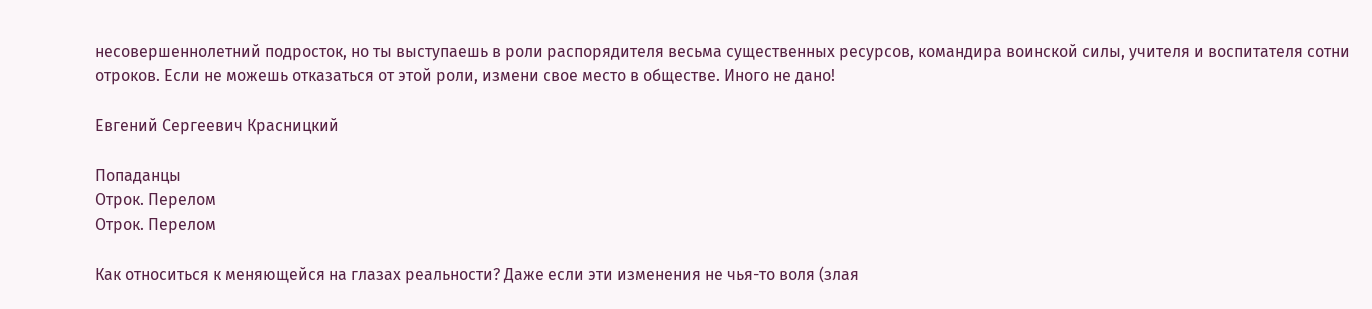несовершеннолетний подросток, но ты выступаешь в роли распорядителя весьма существенных ресурсов, командира воинской силы, учителя и воспитателя сотни отроков. Если не можешь отказаться от этой роли, измени свое место в обществе. Иного не дано!

Евгений Сергеевич Красницкий

Попаданцы
Отрок. Перелом
Отрок. Перелом

Как относиться к меняющейся на глазах реальности? Даже если эти изменения не чья-то воля (злая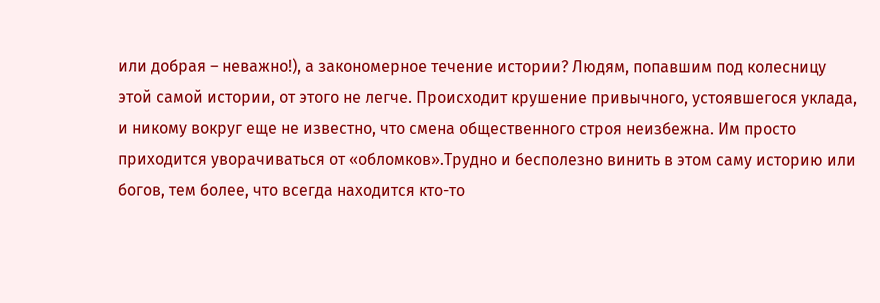или добрая – неважно!), а закономерное течение истории? Людям, попавшим под колесницу этой самой истории, от этого не легче. Происходит крушение привычного, устоявшегося уклада, и никому вокруг еще не известно, что смена общественного строя неизбежна. Им просто приходится уворачиваться от «обломков».Трудно и бесполезно винить в этом саму историю или богов, тем более, что всегда находится кто-то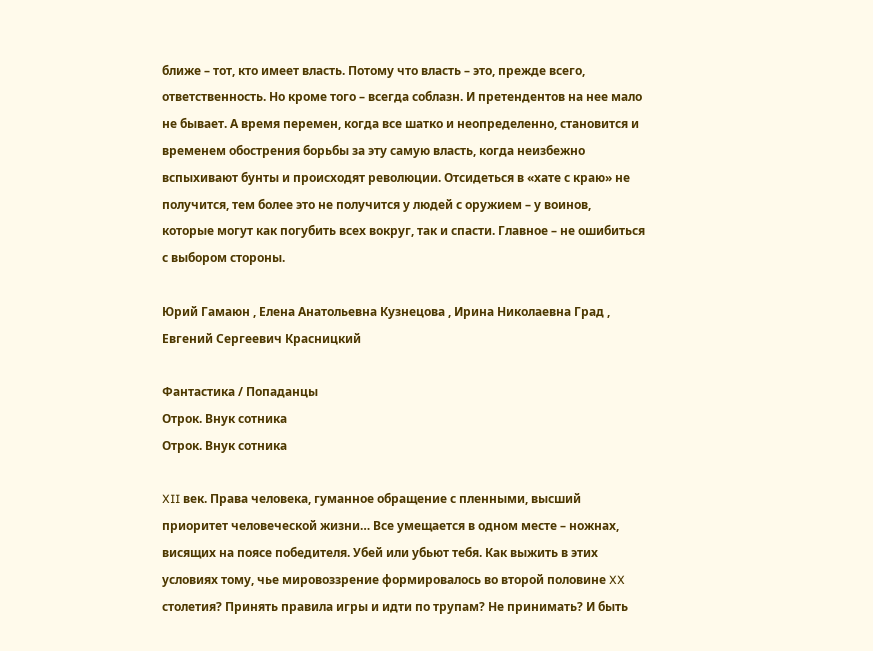ближе – тот, кто имеет власть. Потому что власть – это, прежде всего, ответственность. Но кроме того – всегда соблазн. И претендентов на нее мало не бывает. А время перемен, когда все шатко и неопределенно, становится и временем обострения борьбы за эту самую власть, когда неизбежно вспыхивают бунты и происходят революции. Отсидеться в «хате с краю» не получится, тем более это не получится у людей с оружием – у воинов, которые могут как погубить всех вокруг, так и спасти. Главное – не ошибиться с выбором стороны.

Юрий Гамаюн , Елена Анатольевна Кузнецова , Ирина Николаевна Град , Евгений Сергеевич Красницкий

Фантастика / Попаданцы
Отрок. Внук сотника
Отрок. Внук сотника

XII век. Права человека, гуманное обращение с пленными, высший приоритет человеческой жизни… Все умещается в одном месте – ножнах, висящих на поясе победителя. Убей или убьют тебя. Как выжить в этих условиях тому, чье мировоззрение формировалось во второй половине XX столетия? Принять правила игры и идти по трупам? Не принимать? И быть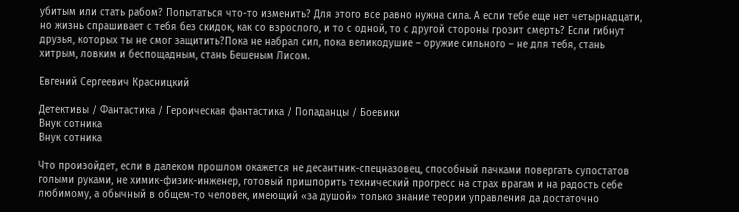убитым или стать рабом? Попытаться что-то изменить? Для этого все равно нужна сила. А если тебе еще нет четырнадцати, но жизнь спрашивает с тебя без скидок, как со взрослого, и то с одной, то с другой стороны грозит смерть? Если гибнут друзья, которых ты не смог защитить?Пока не набрал сил, пока великодушие – оружие сильного – не для тебя, стань хитрым, ловким и беспощадным, стань Бешеным Лисом.

Евгений Сергеевич Красницкий

Детективы / Фантастика / Героическая фантастика / Попаданцы / Боевики
Внук сотника
Внук сотника

Что произойдет, если в далеком прошлом окажется не десантник-спецназовец, способный пачками повергать супостатов голыми руками, не химик-физик-инженер, готовый пришпорить технический прогресс на страх врагам и на радость себе любимому, а обычный в общем-то человек, имеющий «за душой» только знание теории управления да достаточно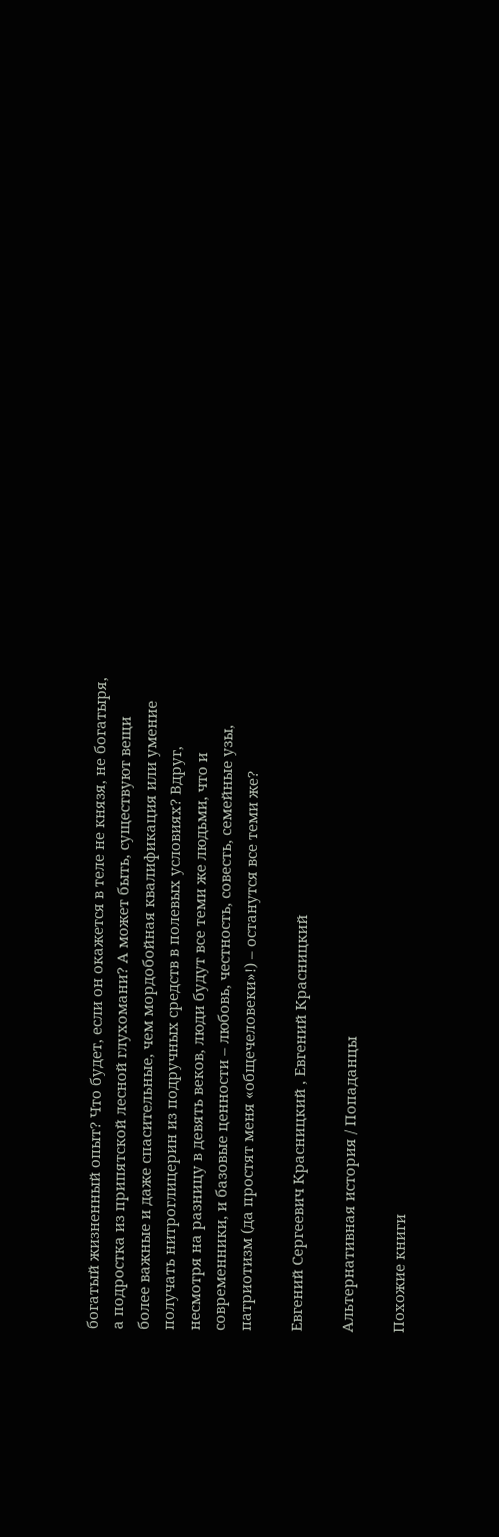богатый жизненный опыт? Что будет, если он окажется в теле не князя, не богатыря, а подростка из припятской лесной глухомани? А может быть, существуют вещи более важные и даже спасительные, чем мордобойная квалификация или умение получать нитроглицерин из подручных средств в полевых условиях? Вдруг, несмотря на разницу в девять веков, люди будут все теми же людьми, что и современники, и базовые ценности – любовь, честность, совесть, семейные узы, патриотизм (да простят меня «общечеловеки»!) – останутся все теми же?

Евгений Сергеевич Красницкий , Евгений Красницкий

Альтернативная история / Попаданцы

Похожие книги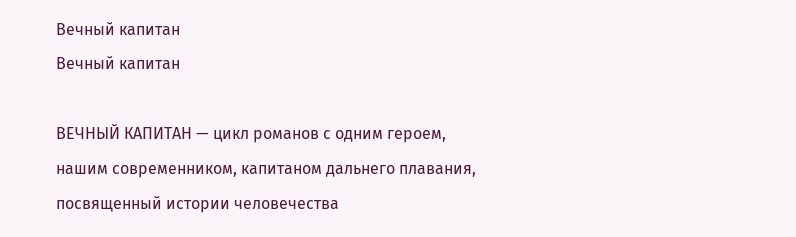Вечный капитан
Вечный капитан

ВЕЧНЫЙ КАПИТАН — цикл романов с одним героем, нашим современником, капитаном дальнего плавания, посвященный истории человечества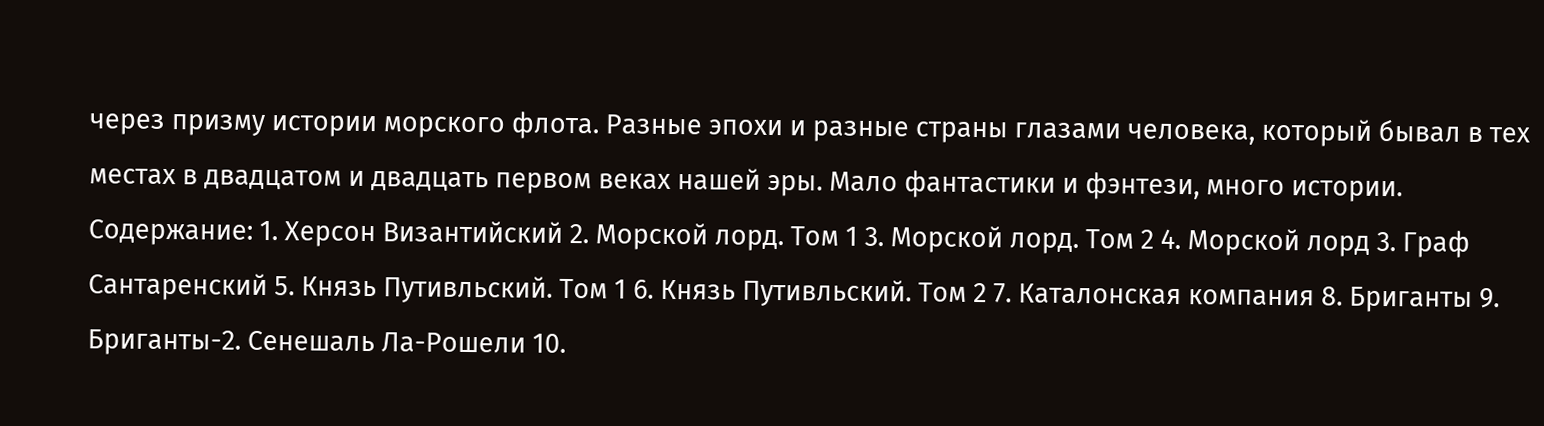через призму истории морского флота. Разные эпохи и разные страны глазами человека, который бывал в тех местах в двадцатом и двадцать первом веках нашей эры. Мало фантастики и фэнтези, много истории.                                                                                    Содержание: 1. Херсон Византийский 2. Морской лорд. Том 1 3. Морской лорд. Том 2 4. Морской лорд 3. Граф Сантаренский 5. Князь Путивльский. Том 1 6. Князь Путивльский. Том 2 7. Каталонская компания 8. Бриганты 9. Бриганты-2. Сенешаль Ла-Рошели 10.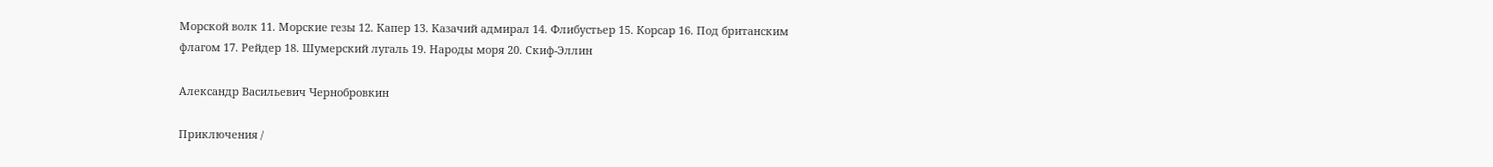Морской волк 11. Морские гезы 12. Капер 13. Казачий адмирал 14. Флибустьер 15. Корсар 16. Под британским флагом 17. Рейдер 18. Шумерский лугаль 19. Народы моря 20. Скиф-Эллин

Александр Васильевич Чернобровкин

Приключения /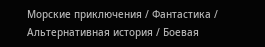Морские приключения / Фантастика / Альтернативная история / Боевая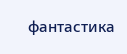фантастика